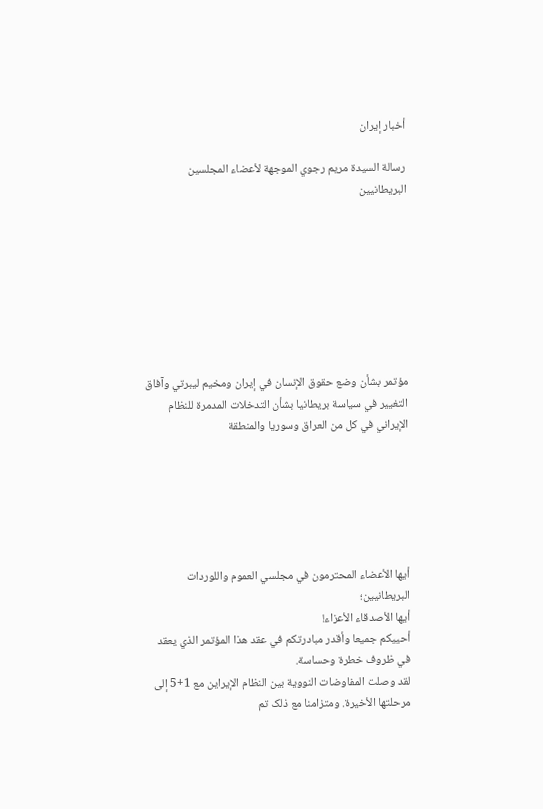أخبار إيران

رسالة السيدة مريم رجوي الموجهة لأعضاء المجلسين البريطانيين








مؤتمر بشأن وضع حقوق الإنسان في إيران ومخيم ليبرتي وآفاق التغيير في سياسة بريطانيا بشأن التدخلات المدمرة للنظام الإيراني في کل من العراق وسوريا والمنطقة






أيها الأعضاء المحترمون في مجلسي العموم واللوردات البريطانيين؛
أيها الأصدقاء الأعزاء!
أحييکم جميعا وأقدر مبادرتکم في عقد هذا المؤتمر الذي يعقد في ظروف خطرة وحساسة.
لقد وصلت المفاوضات النووية بين النظام الإيراين مع 1+5 إلی مرحلتها الأخيرة. ومتزامنا مع ذلک تم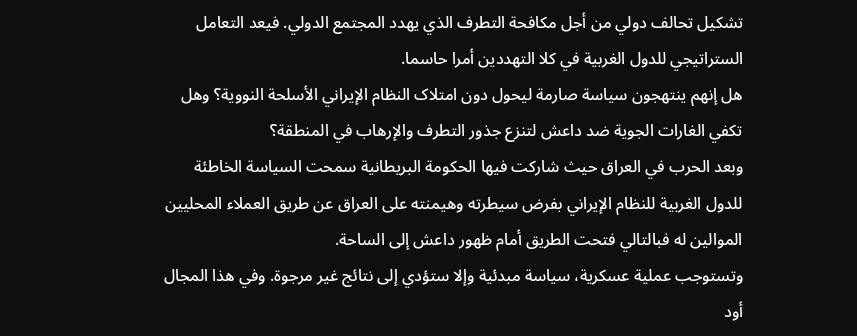تشکيل تحالف دولي من أجل مکافحة التطرف الذي يهدد المجتمع الدولي. فيعد التعامل الستراتيجي للدول الغربية في کلا التهددين أمرا حاسما.
هل إنهم ينتهجون سياسة صارمة ليحول دون امتلاک النظام الإيراني الأسلحة النووية؟ وهل تکفي الغارات الجوية ضد داعش لتنزع جذور التطرف والإرهاب في المنطقة؟
وبعد الحرب في العراق حيث شارکت فيها الحکومة البريطانية سمحت السياسة الخاطئة للدول الغربية للنظام الإيراني بفرض سيطرته وهيمنته علی العراق عن طريق العملاء المحليين الموالين له فبالتالي فتحت الطريق أمام ظهور داعش إلی الساحة.
وتستوجب عملية عسکرية، سياسة مبدئية وإلا ستؤدي إلی نتائج غير مرجوة. وفي هذا المجال أود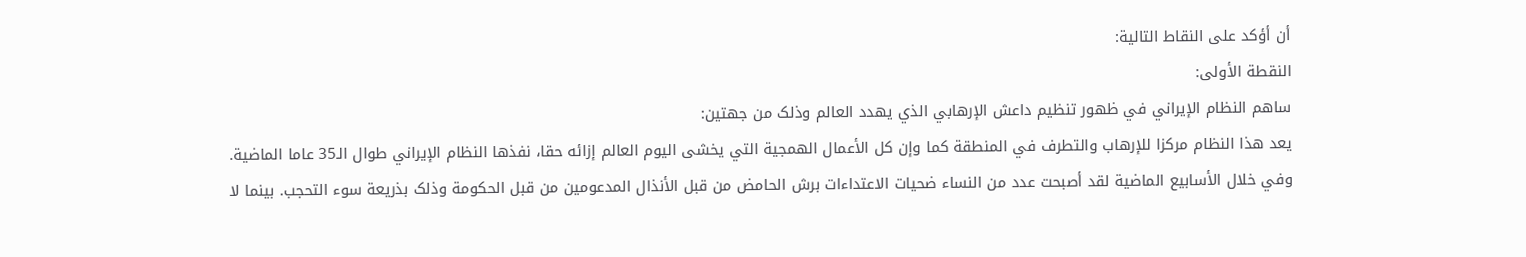أن أؤکد علی النقاط التالية:
النقطة الأولی:
ساهم النظام الإيراني في ظهور تنظيم داعش الإرهابي الذي يهدد العالم وذلک من جهتين:
يعد هذا النظام مرکزا للإرهاب والتطرف في المنطقة کما وإن کل الأعمال الهمجية التي يخشی اليوم العالم إزائه حقا، نفذها النظام الإيراني طوال الـ35 عاما الماضية.
وفي خلال الأسابيع الماضية لقد أصبحت عدد من النساء ضحيات الاعتداءات برش الحامض من قبل الأنذال المدعومين من قبل الحکومة وذلک بذريعة سوء التحجب. بينما لا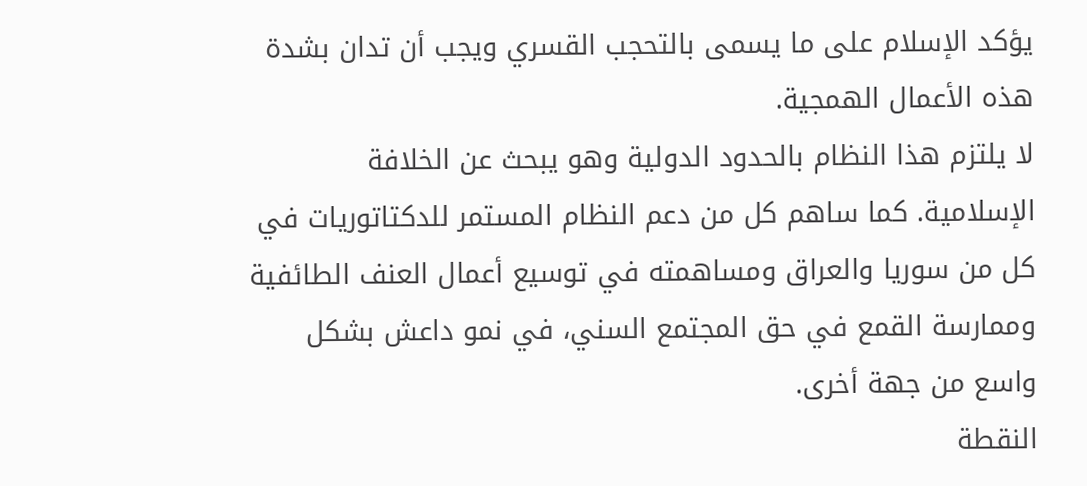يؤکد الإسلام علی ما يسمی بالتحجب القسري ويجب أن تدان بشدة هذه الأعمال الهمجية.
لا يلتزم هذا النظام بالحدود الدولية وهو يبحث عن الخلافة الإسلامية. کما ساهم کل من دعم النظام المستمر للدکتاتوريات في کل من سوريا والعراق ومساهمته في توسيع أعمال العنف الطائفية وممارسة القمع في حق المجتمع السني، في نمو داعش بشکل واسع من جهة أخری.
النقطة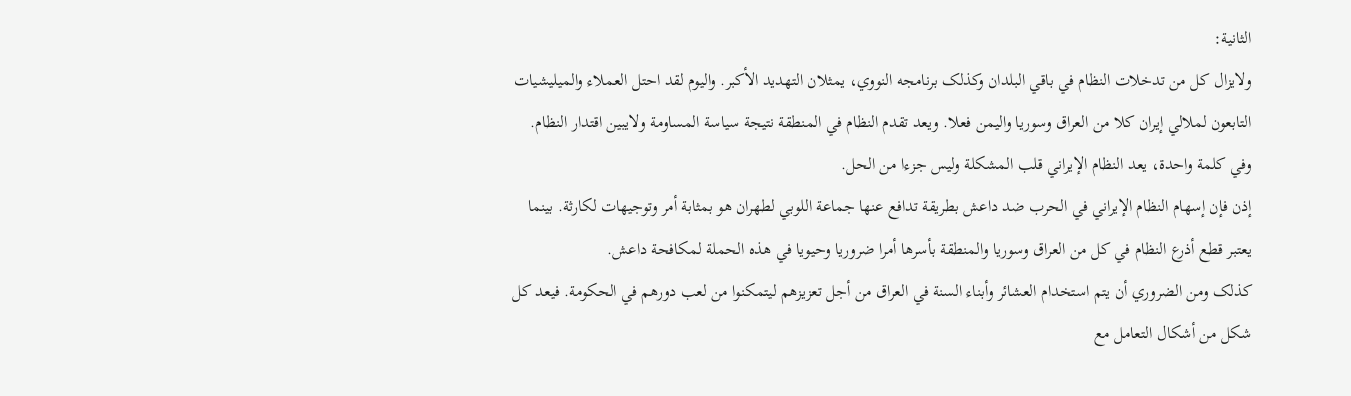الثانية:
ولايزال کل من تدخلات النظام في باقي البلدان وکذلک برنامجه النووي، يمثلان التهديد الأکبر. واليوم لقد احتل العملاء والميليشيات التابعون لملالي إيران کلا من العراق وسوريا واليمن فعلا. ويعد تقدم النظام في المنطقة نتيجة سياسة المساومة ولايبين اقتدار النظام. وفي کلمة واحدة، يعد النظام الإيراني قلب المشکلة وليس جزءا من الحل.
إذن فإن إسهام النظام الإيراني في الحرب ضد داعش بطريقة تدافع عنها جماعة اللوبي لطهران هو بمثابة أمر وتوجيهات لکارثة. بينما يعتبر قطع أذرع النظام في کل من العراق وسوريا والمنطقة بأسرها أمرا ضروريا وحيويا في هذه الحملة لمکافحة داعش.
کذلک ومن الضروري أن يتم استخدام العشائر وأبناء السنة في العراق من أجل تعزيزهم ليتمکنوا من لعب دورهم في الحکومة. فيعد کل شکل من أشکال التعامل مع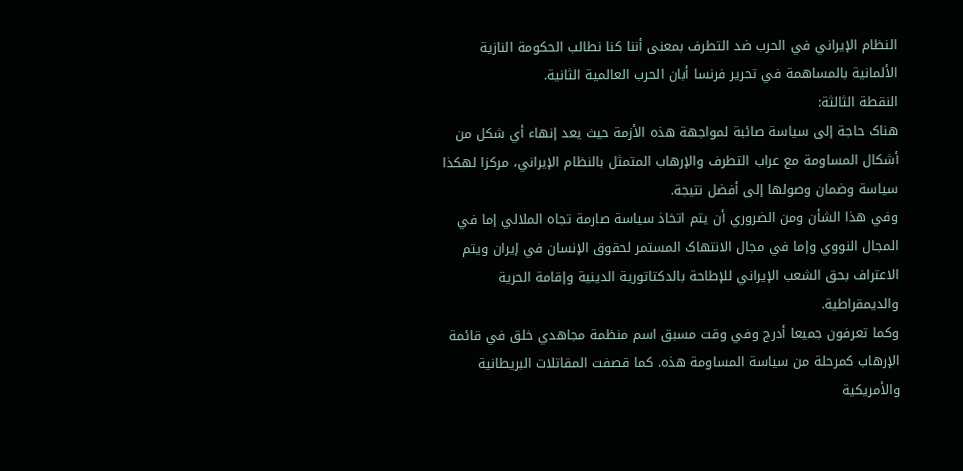النظام الإيراني في الحرب ضد التطرف بمعنی أننا کنا نطالب الحکومة النازية الألمانية بالمساهمة في تحرير فرنسا أبان الحرب العالمية الثانية.
النقطة الثالثة:
هناک حاجة إلی سياسة صائبة لمواجهة هذه الأزمة حيث يعد إنهاء أي شکل من أشکال المساومة مع عراب التطرف والإرهاب المتمثل بالنظام الإيراني، مرکزا لهکذا سياسة وضمان وصولها إلی أفضل نتيجة.
وفي هذا الشأن ومن الضروري أن يتم اتخاذ سياسة صارمة تجاه الملالي إما في المجال النووي وإما في مجال الانتهاک المستمر لحقوق الإنسان في إيران ويتم الاعتراف بحق الشعب الإيراني للإطاحة بالدکتاتورية الدينية وإقامة الحرية والديمقراطية.
وکما تعرفون جميعا أدرج وفي وقت مسبق اسم منظمة مجاهدي خلق في قائمة الإرهاب کمرحلة من سياسة المساومة هذه. کما قصفت المقاتلات البريطانية والأمريکية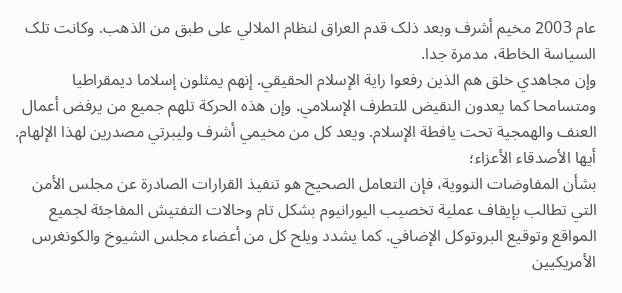عام 2003 مخيم أشرف وبعد ذلک قدم العراق لنظام الملالي علی طبق من الذهب. وکانت تلک السياسة الخاطة، مدمرة جدا.
وإن مجاهدي خلق هم الذين رفعوا راية الإسلام الحقيقي. إنهم يمثلون إسلاما ديمقراطيا ومتسامحا کما يعدون النقيض للتطرف الإسلامي. وإن هذه الحرکة تلهم جميع من يرفض أعمال العنف والهمجية تحت يافطة الإسلام. ويعد کل من مخيمي أشرف وليبرتي مصدرين لهذا الإلهام.
أيها الأصدقاء الأعزاء؛
بشأن المفاوضات النووية، فإن التعامل الصحيح هو تنفيذ القرارات الصادرة عن مجلس الأمن التي تطالب بإيقاف عملية تخصيب اليورانيوم بشکل تام وحالات التفتيش المفاجئة لجميع المواقع وتوقيع البروتوکل الإضافي. کما يشدد ويلح کل من أعضاء مجلس الشيوخ والکونغرس الأمريکيين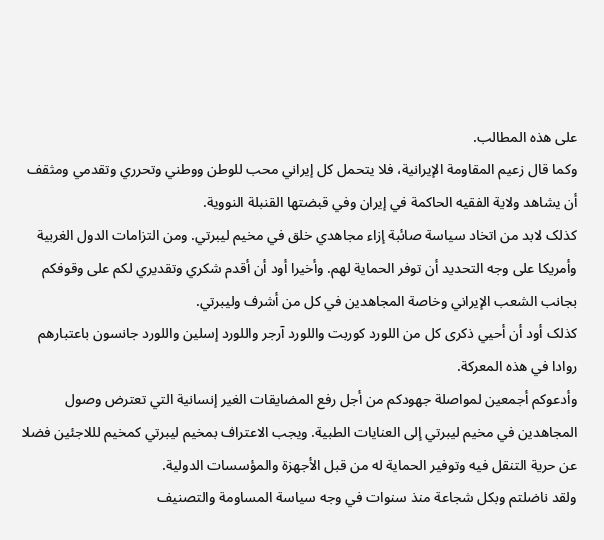علی هذه المطالب.
وکما قال زعيم المقاومة الإيرانية، فلا يتحمل کل إيراني محب للوطن ووطني وتحرري وتقدمي ومثقف أن يشاهد ولاية الفقيه الحاکمة في إيران وفي قبضتها القنبلة النووية.
کذلک لابد من اتخاد سياسة صائبة إزاء مجاهدي خلق في مخيم ليبرتي. ومن التزامات الدول الغربية وأمريکا علی وجه التحديد أن توفر الحماية لهم. وأخيرا أود أن أقدم شکري وتقديري لکم علی وقوفکم بجانب الشعب الإيراني وخاصة المجاهدين في کل من أشرف وليبرتي.
کذلک أود أن أحيي ذکری کل من اللورد کوربت واللورد آرجر واللورد إسلين واللورد جانسون باعتبارهم روادا في هذه المعرکة.
وأدعوکم أجمعين لمواصلة جهودکم من أجل رفع المضايقات الغير إنسانية التي تعترض وصول المجاهدين في مخيم ليبرتي إلی العنايات الطبية. ويجب الاعتراف بمخيم ليبرتي کمخيم لللاجئين فضلا عن حرية التنقل فيه وتوفير الحماية له من قبل الأجهزة والمؤسسات الدولية.
ولقد ناضلتم وبکل شجاعة منذ سنوات في وجه سياسة المساومة والتصنيف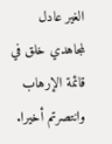الغير عادل لمجاهدي خلق في قائمة الإرهاب وانتصرتم أخيرا.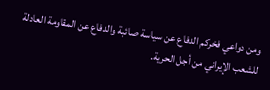ومن دواعي فخرکم الدفاع عن سياسة صائبة والدفاع عن المقاومة العادلة للشعب الإيراني من أجل الحرية.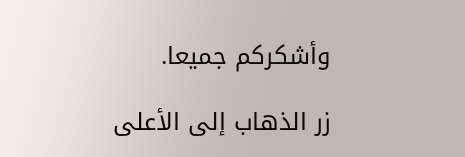وأشکرکم جميعا.

زر الذهاب إلى الأعلى